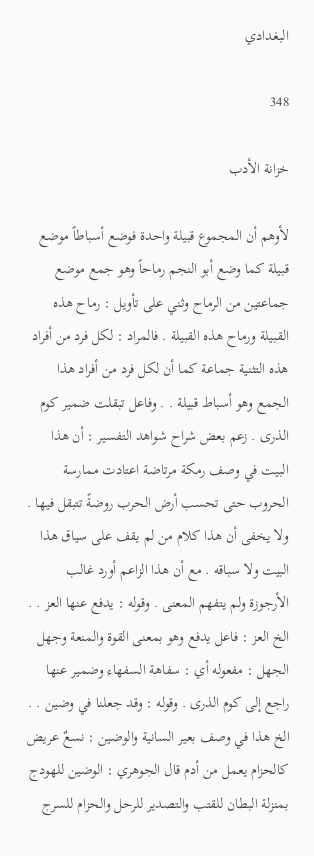البغدادي

348

خزانة الأدب

لأوهم أن المجموع قبيلة واحدة فوضع أسباطاً موضع قبيلة كما وضع أبو النجم رماحاً وهو جمع موضع جماعتين من الرماح وثني على تأويل : رماح هذه القبيلة ورماح هذه القبيلة . فالمراد : لكل فرد من أفراد هذه التثنية جماعة كما أن لكل فرد من أفراد هذا الجمع وهو أسباط قبيلة . . وفاعل تبقلت ضمير كوم الذرى . زعم بعض شراح شواهد التفسير : أن هذا البيت في وصف رمكة مرتاضة اعتادت ممارسة الحروب حتى تحسب أرض الحرب روضةً تتبقل فيها . ولا يخفى أن هذا كلام من لم يقف على سياق هذا البيت ولا سباقه . مع أن هذا الزاعم أورد غالب الأرجوزة ولم يتفهم المعنى . وقوله : يدفع عنها العز . . الخ العز : فاعل يدفع وهو بمعنى القوة والمنعة وجهل الجهل : مفعوله أي : سفاهة السفهاء وضمير عنها راجع إلى كوم الذرى . وقوله : وقد جعلنا في وضين . . الخ هذا في وصف بعير السانية والوضين : نسعٌ عريض كالحزام يعمل من أدم قال الجوهري : الوضين للهودج بمنزلة البطان للقتب والتصدير للرحل والحزام للسرج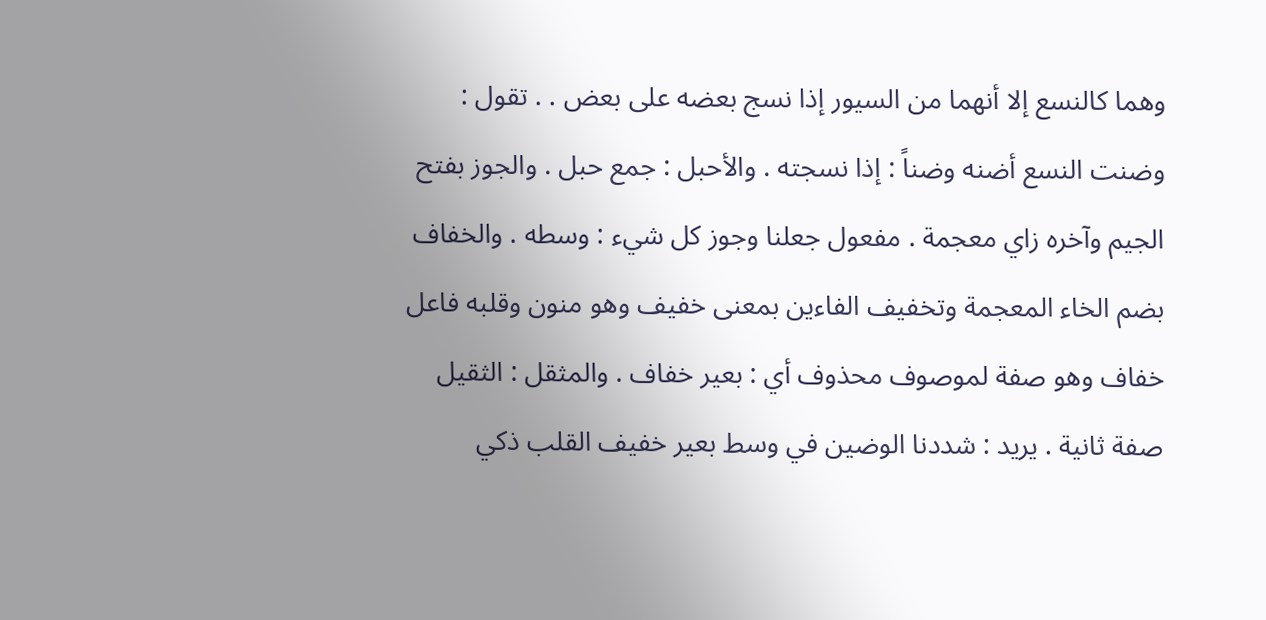وهما كالنسع إلا أنهما من السيور إذا نسج بعضه على بعض . . تقول : وضنت النسع أضنه وضناً : إذا نسجته . والأحبل : جمع حبل . والجوز بفتح الجيم وآخره زاي معجمة . مفعول جعلنا وجوز كل شيء : وسطه . والخفاف بضم الخاء المعجمة وتخفيف الفاءين بمعنى خفيف وهو منون وقلبه فاعل خفاف وهو صفة لموصوف محذوف أي : بعير خفاف . والمثقل : الثقيل صفة ثانية . يريد : شددنا الوضين في وسط بعير خفيف القلب ذكي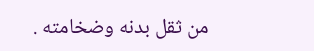من ثقل بدنه وضخامته .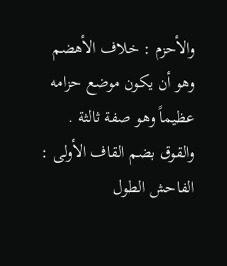والأحزم : خلاف الأهضم وهو أن يكون موضع حزامه عظيماً وهو صفة ثالثة . والقوق بضم القاف الأولى : الفاحش الطول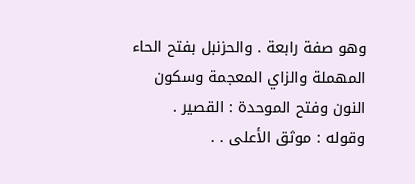وهو صفة رابعة . والحزنبل بفتح الحاء المهملة والزاي المعجمة وسكون النون وفتح الموحدة : القصير . وقوله : موثق الأعلى . .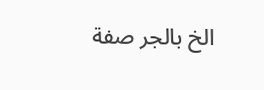الخ بالجر صفة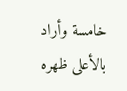خامسة وأراد بالأعلى ظهره